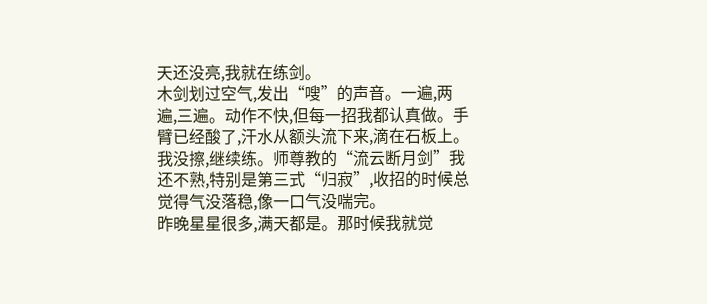天还没亮,我就在练剑。
木剑划过空气,发出“嗖”的声音。一遍,两遍,三遍。动作不快,但每一招我都认真做。手臂已经酸了,汗水从额头流下来,滴在石板上。我没擦,继续练。师尊教的“流云断月剑”我还不熟,特别是第三式“归寂”,收招的时候总觉得气没落稳,像一口气没喘完。
昨晚星星很多,满天都是。那时候我就觉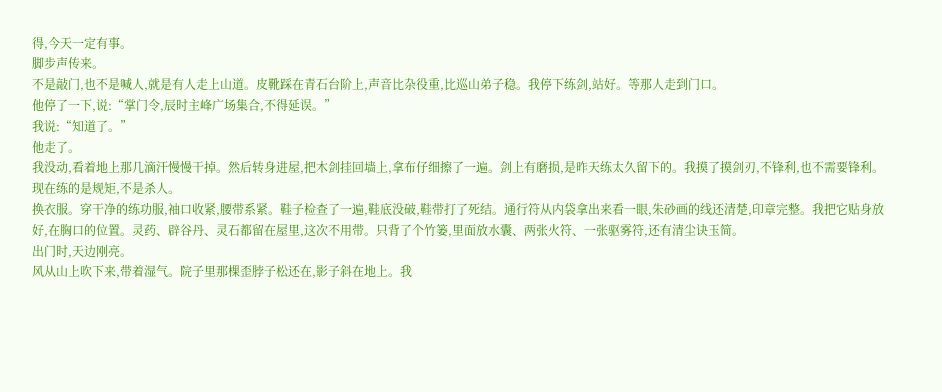得,今天一定有事。
脚步声传来。
不是敲门,也不是喊人,就是有人走上山道。皮靴踩在青石台阶上,声音比杂役重,比巡山弟子稳。我停下练剑,站好。等那人走到门口。
他停了一下,说:“掌门令,辰时主峰广场集合,不得延误。”
我说:“知道了。”
他走了。
我没动,看着地上那几滴汗慢慢干掉。然后转身进屋,把木剑挂回墙上,拿布仔细擦了一遍。剑上有磨损,是昨天练太久留下的。我摸了摸剑刃,不锋利,也不需要锋利。现在练的是规矩,不是杀人。
换衣服。穿干净的练功服,袖口收紧,腰带系紧。鞋子检查了一遍,鞋底没破,鞋带打了死结。通行符从内袋拿出来看一眼,朱砂画的线还清楚,印章完整。我把它贴身放好,在胸口的位置。灵药、辟谷丹、灵石都留在屋里,这次不用带。只背了个竹篓,里面放水囊、两张火符、一张驱雾符,还有清尘诀玉简。
出门时,天边刚亮。
风从山上吹下来,带着湿气。院子里那棵歪脖子松还在,影子斜在地上。我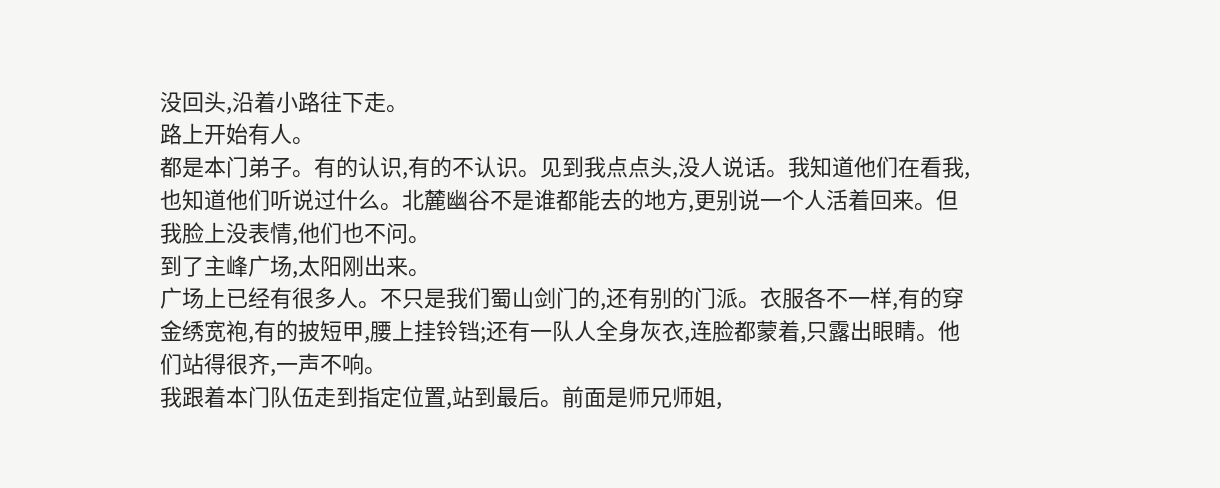没回头,沿着小路往下走。
路上开始有人。
都是本门弟子。有的认识,有的不认识。见到我点点头,没人说话。我知道他们在看我,也知道他们听说过什么。北麓幽谷不是谁都能去的地方,更别说一个人活着回来。但我脸上没表情,他们也不问。
到了主峰广场,太阳刚出来。
广场上已经有很多人。不只是我们蜀山剑门的,还有别的门派。衣服各不一样,有的穿金绣宽袍,有的披短甲,腰上挂铃铛;还有一队人全身灰衣,连脸都蒙着,只露出眼睛。他们站得很齐,一声不响。
我跟着本门队伍走到指定位置,站到最后。前面是师兄师姐,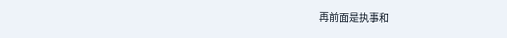再前面是执事和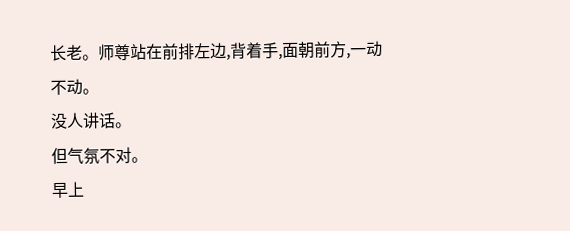长老。师尊站在前排左边,背着手,面朝前方,一动不动。
没人讲话。
但气氛不对。
早上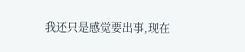我还只是感觉要出事,现在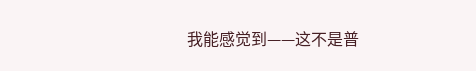我能感觉到——这不是普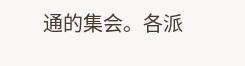通的集会。各派